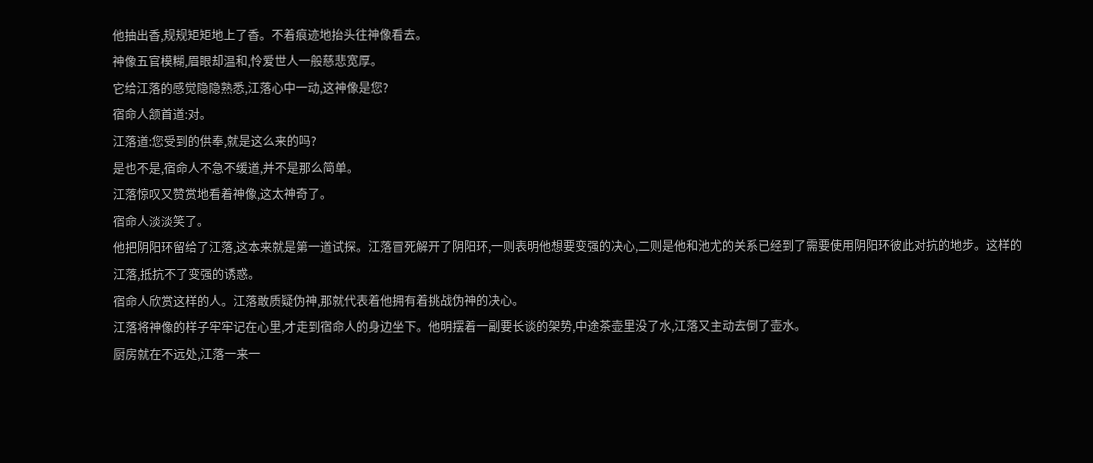他抽出香,规规矩矩地上了香。不着痕迹地抬头往神像看去。
神像五官模糊,眉眼却温和,怜爱世人一般慈悲宽厚。
它给江落的感觉隐隐熟悉,江落心中一动,这神像是您?
宿命人颔首道:对。
江落道:您受到的供奉,就是这么来的吗?
是也不是,宿命人不急不缓道,并不是那么简单。
江落惊叹又赞赏地看着神像,这太神奇了。
宿命人淡淡笑了。
他把阴阳环留给了江落,这本来就是第一道试探。江落冒死解开了阴阳环,一则表明他想要变强的决心,二则是他和池尤的关系已经到了需要使用阴阳环彼此对抗的地步。这样的江落,抵抗不了变强的诱惑。
宿命人欣赏这样的人。江落敢质疑伪神,那就代表着他拥有着挑战伪神的决心。
江落将神像的样子牢牢记在心里,才走到宿命人的身边坐下。他明摆着一副要长谈的架势,中途茶壶里没了水,江落又主动去倒了壶水。
厨房就在不远处,江落一来一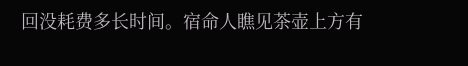回没耗费多长时间。宿命人瞧见茶壶上方有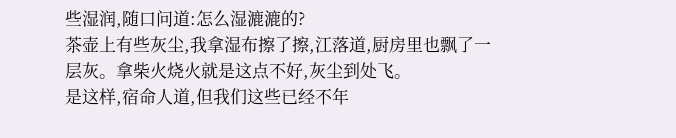些湿润,随口问道:怎么湿漉漉的?
茶壶上有些灰尘,我拿湿布擦了擦,江落道,厨房里也飘了一层灰。拿柴火烧火就是这点不好,灰尘到处飞。
是这样,宿命人道,但我们这些已经不年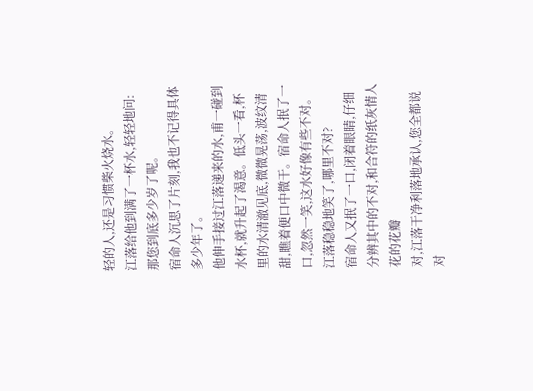轻的人,还是习惯柴火烧水。
江落给他到满了一杯水,轻轻地问:那您到底多少岁了呢。
宿命人沉思了片刻,我也不记得具体多少年了。
他伸手接过江落递来的水,甫一碰到水杯,就升起了渴意。低头一看,杯里的水清澈见底,微微晃荡,波纹清甜,瞧着便口中微干。宿命人抿了一口,忽然一笑,这水好像有些不对。
江落稳稳地笑了,哪里不对?
宿命人又抿了一口,闭着眼睛,仔细分辨其中的不对,和合符的纸灰情人花的花瓣
对,江落干净利落地承认,您全都说对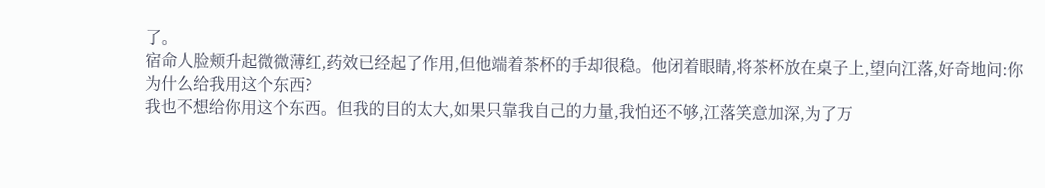了。
宿命人脸颊升起微微薄红,药效已经起了作用,但他端着茶杯的手却很稳。他闭着眼睛,将茶杯放在桌子上,望向江落,好奇地问:你为什么给我用这个东西?
我也不想给你用这个东西。但我的目的太大,如果只靠我自己的力量,我怕还不够,江落笑意加深,为了万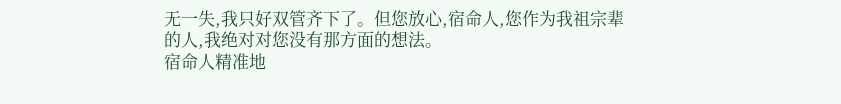无一失,我只好双管齐下了。但您放心,宿命人,您作为我祖宗辈的人,我绝对对您没有那方面的想法。
宿命人精准地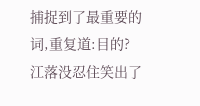捕捉到了最重要的词,重复道:目的?
江落没忍住笑出了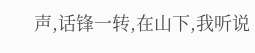声,话锋一转,在山下,我听说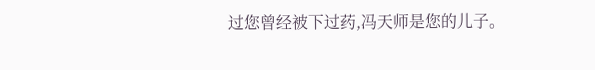过您曾经被下过药,冯天师是您的儿子。